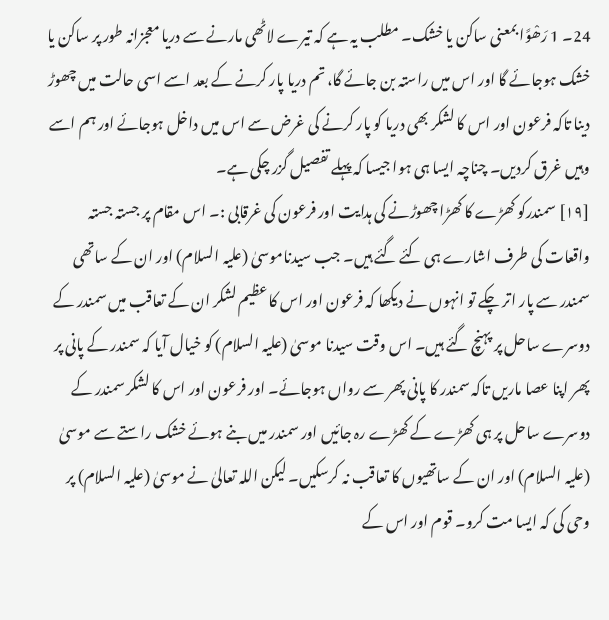24۔ 1 رَھْوًا بمعنی ساکن یا خشک۔ مطلب یہ ہے کہ تیرے لاٹھی مارنے سے دریا معجزانہ طور پر ساکن یا خشک ہوجائے گا اور اس میں راستہ بن جائے گا، تم دریا پار کرنے کے بعد اسے اسی حالت میں چھوڑ دینا تاکہ فرعون اور اس کا لشکر بھی دریا کو پار کرنے کی غرض سے اس میں داخل ہوجائے اور ہم اسے وہیں غرق کردیں۔ چناچہ ایسا ہی ہوا جیسا کہ پہلے تفصیل گزر چکی ہے۔
[١٩] سمندرکو کھڑے کا کھڑا چھوڑنے کی ہدایت اور فرعون کی غرقابی :۔ اس مقام پر جستہ جستہ واقعات کی طرف اشارے ہی کئے گئے ہیں۔ جب سیدناموسیٰ (علیہ السلام) اور ان کے ساتھی سمندر سے پار اتر چکے تو انہوں نے دیکھا کہ فرعون اور اس کا عظیم لشکر ان کے تعاقب میں سمندر کے دوسرے ساحل پر پہنچ گئے ہیں۔ اس وقت سیدنا موسیٰ (علیہ السلام) کو خیال آیا کہ سمندر کے پانی پر پھر اپنا عصا ماریں تاکہ سمندر کا پانی پھر سے رواں ہوجائے۔ اور فرعون اور اس کا لشکر سمندر کے دوسرے ساحل پر ہی کھڑے کے کھڑے رہ جائیں اور سمندر میں بنے ہوئے خشک راستے سے موسیٰ (علیہ السلام) اور ان کے ساتھیوں کا تعاقب نہ کرسکیں۔ لیکن اللہ تعالیٰ نے موسیٰ (علیہ السلام) پر وحی کی کہ ایسا مت کرو۔ قوم اور اس کے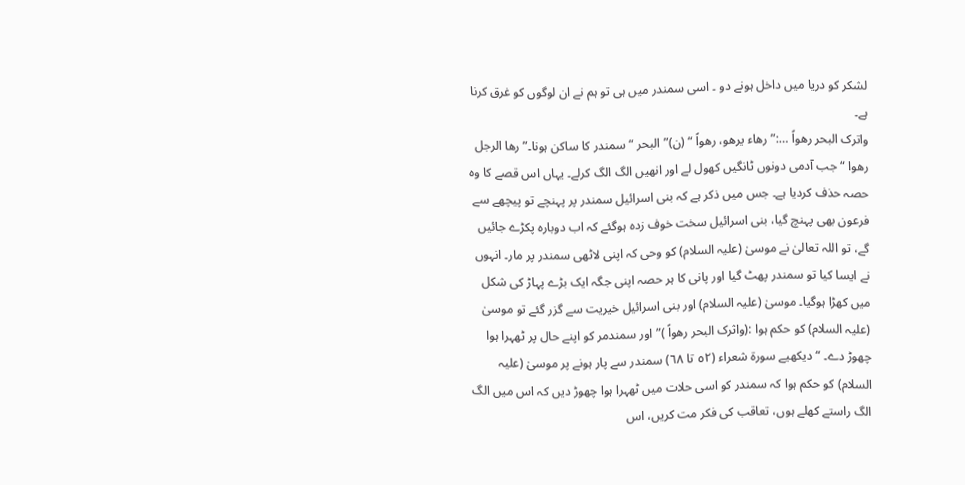لشکر کو دریا میں داخل ہونے دو ۔ اسی سمندر میں ہی تو ہم نے ان لوگوں کو غرق کرنا ہے۔
واترک البحر رھواً …:” رھاء یرھو، رھواً “ (ن)” البحر “ سمندر کا ساکن ہونا۔” رھا الرجل رھوا “ جب آدمی دونوں ٹانگیں کھول لے اور انھیں الگ الگ کرلے۔ یہاں اس قصے کا وہ حصہ حذف کردیا ہے۔ جس میں ذکر ہے کہ بنی اسرائیل سمندر پر پہنچے تو پیچھے سے فرعون بھی پہنچ گیا، بنی اسرائیل سخت خوف زدہ ہوگئے کہ اب دوبارہ پکڑے جائیں گے، تو اللہ تعالیٰ نے موسیٰ (علیہ السلام) کو وحی کہ اپنی لاٹھی سمندر پر مار۔ انہوں نے ایسا کیا تو سمندر پھٹ گیا اور پانی کا ہر حصہ اپنی جگہ ایک بڑے پہاڑ کی شکل میں کھڑا ہوگیا۔ موسیٰ (علیہ السلام) اور بنی اسرائیل خیریت سے گزر گئے تو موسیٰ (علیہ السلام) کو حکم ہوا :(واثرک البحر رھواً )” اور سمندمر کو اپنے حال پر ٹھہرا ہوا چھوڑ دے۔ “ دیکھیے سورة شعراء (٥٢ تا ٦٨) سمندر سے پار ہونے پر موسیٰ (علیہ السلام) کو حکم ہوا کہ سمندر کو اسی حلات میں ٹھہرا ہوا چھوڑ دیں کہ اس میں الگ الگ راستے کھلے ہوں، تعاقب کی فکر مت کریں، اس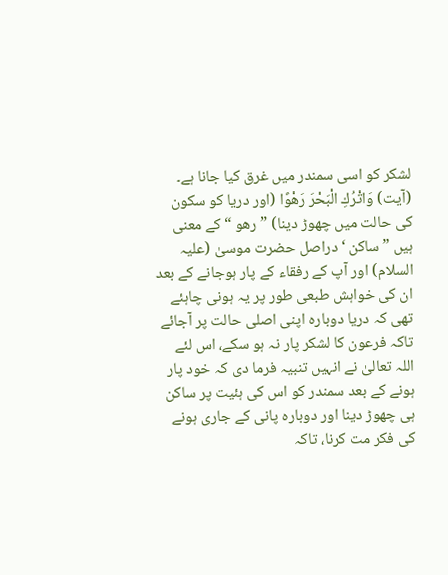لشکر کو اسی سمندر میں غرق کیا جانا ہے۔
(آیت) وَاتْرُكِ الْبَحْرَ رَهْوًا (اور دریا کو سکون کی حالت میں چھوڑ دینا) ” رھو “ کے معنی ہیں ” ساکن ‘ دراصل حضرت موسیٰ (علیہ السلام) اور آپ کے رفقاء کے پار ہوجانے کے بعد ان کی خواہش طبعی طور پر یہ ہونی چاہئے تھی کہ دریا دوبارہ اپنی اصلی حالت پر آجائے تاکہ فرعون کا لشکر پار نہ ہو سکے، اس لئے اللہ تعالیٰ نے انہیں تنبیہ فرما دی کہ خود پار ہونے کے بعد سمندر کو اس کی ہئیت پر ساکن ہی چھوڑ دینا اور دوبارہ پانی کے جاری ہونے کی فکر مت کرنا، تاکہ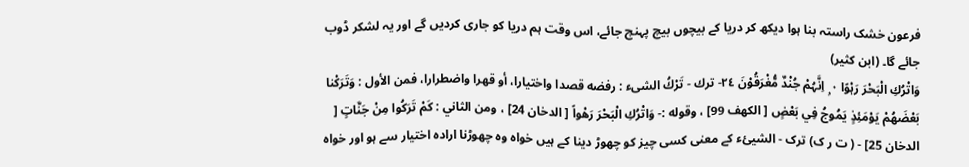فرعون خشک راستہ بنا ہوا دیکھ کر دریا کے بیچوں بیچ پہنچ جائے، اس وقت ہم دریا کو جاری کردیں گے اور یہ لشکر ڈوب جائے گا۔ (ابن کثیر)
وَاتْرُكِ الْبَحْرَ رَہْوًا ٠ ۭ اِنَّہُمْ جُنْدٌ مُّغْرَقُوْنَ ٢٤- ترك - تَرْكُ الشیء : رفضه قصدا واختیارا، أو قهرا واضطرارا، فمن الأول : وَتَرَكْنا بَعْضَهُمْ يَوْمَئِذٍ يَمُوجُ فِي بَعْضٍ [ الكهف 99] ، وقوله :- وَاتْرُكِ الْبَحْرَ رَهْواً [ الدخان 24] ، ومن الثاني : كَمْ تَرَكُوا مِنْ جَنَّاتٍ [ الدخان 25] - ( ت ر ک) ترک - الشیئء کے معنی کسی چیز کو چھوڑ دینا کے ہیں خواہ وہ چھوڑنا ارادہ اختیار سے ہو اور خواہ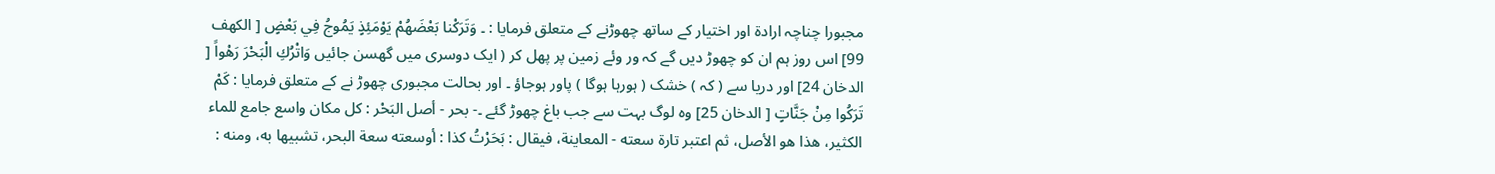مجبورا چناچہ ارادۃ اور اختیار کے ساتھ چھوڑنے کے متعلق فرمایا : ۔ وَتَرَكْنا بَعْضَهُمْ يَوْمَئِذٍ يَمُوجُ فِي بَعْضٍ [ الكهف 99] اس روز ہم ان کو چھوڑ دیں گے کہ ور وئے زمین پر پھل کر ( ایک دوسری میں گھسن جائیں وَاتْرُكِ الْبَحْرَ رَهْواً [ الدخان 24] اور دریا سے ( کہ ) خشک ( ہورہا ہوگا ) پاور ہوجاؤ ۔ اور بحالت مجبوری چھوڑ نے کے متعلق فرمایا : كَمْ تَرَكُوا مِنْ جَنَّاتٍ [ الدخان 25] وہ لوگ بہت سے جب باغ چھوڑ گئے ۔- بحر - أصل البَحْر : كل مکان واسع جامع للماء الکثير، هذا هو الأصل، ثم اعتبر تارة سعته - المعاینة، فيقال : بَحَرْتُ كذا : أوسعته سعة البحر، تشبيها به، ومنه :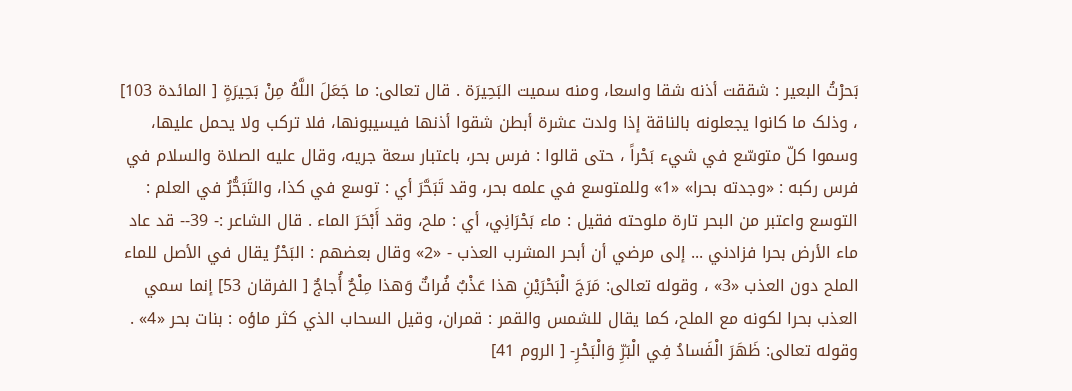بَحرْتُ البعیر : شققت أذنه شقا واسعا، ومنه سمیت البَحِيرَة . قال تعالی: ما جَعَلَ اللَّهُ مِنْ بَحِيرَةٍ [ المائدة 103] ، وذلک ما کانوا يجعلونه بالناقة إذا ولدت عشرة أبطن شقوا أذنها فيسيبونها، فلا ترکب ولا يحمل عليها، وسموا کلّ متوسّع في شيء بَحْراً ، حتی قالوا : فرس بحر، باعتبار سعة جريه، وقال عليه الصلاة والسلام في فرس ركبه : «وجدته بحرا» «1» وللمتوسع في علمه بحر، وقد تَبَحَّرَ أي : توسع في كذا، والتَبَحُّرُ في العلم : التوسع واعتبر من البحر تارة ملوحته فقیل : ماء بَحْرَانِي، أي : ملح، وقد أَبْحَرَ الماء . قال الشاعر :- 39-- قد عاد ماء الأرض بحرا فزادني ... إلى مرضي أن أبحر المشرب العذب - «2» وقال بعضهم : البَحْرُ يقال في الأصل للماء الملح دون العذب «3» ، وقوله تعالی: مَرَجَ الْبَحْرَيْنِ هذا عَذْبٌ فُراتٌ وَهذا مِلْحٌ أُجاجٌ [ الفرقان 53] إنما سمي العذب بحرا لکونه مع الملح، كما يقال للشمس والقمر : قمران، وقیل السحاب الذي كثر ماؤه : بنات بحر «4» . وقوله تعالی: ظَهَرَ الْفَسادُ فِي الْبَرِّ وَالْبَحْرِ- [ الروم 41]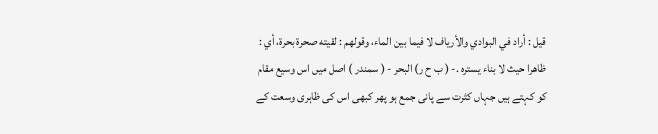قيل : أراد في البوادي والأرياف لا فيما بين الماء، وقولهم : لقیته صحرة بحرة، أي : ظاهرا حيث لا بناء يستره .- ( ب ح ر) البحر - ( سمندر ) اصل میں اس وسیع مقام کو کہتے ہیں جہاں کثرت سے پانی جمع ہو پھر کبھی اس کی ظاہری وسعت کے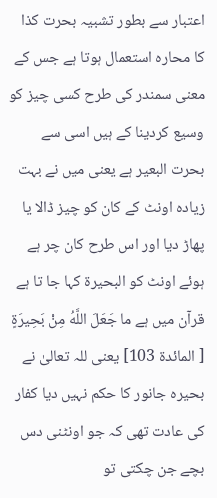اعتبار سے بطور تشبیہ بحرت کذا کا محارہ استعمال ہوتا ہے جس کے معنی سمندر کی طرح کسی چیز کو وسیع کردینا کے ہیں اسی سے بحرت البعیر ہے یعنی میں نے بہت زیادہ اونٹ کے کان کو چیز ڈالا یا پھاڑ دیا اور اس طرح کان چر ہے ہوئے اونٹ کو البحیرۃ کہا جا تا ہے قرآن میں ہے ما جَعَلَ اللَّهُ مِنْ بَحِيرَةٍ [ المائدة 103] یعنی للہ تعالیٰ نے بحیرہ جانور کا حکم نہیں دیا کفار کی عادت تھی کہ جو اونٹنی دس بچے جن چکتی تو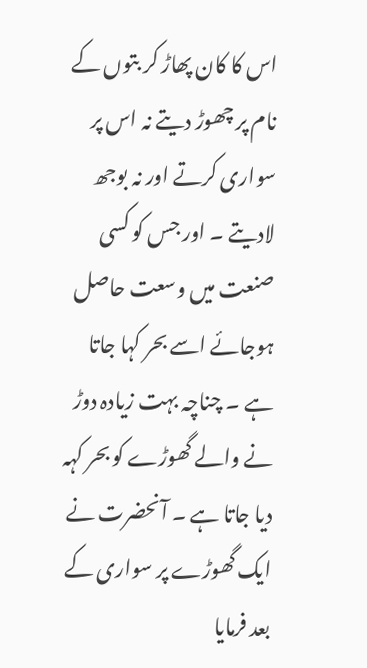اس کا کان پھاڑ کر بتوں کے نام پر چھوڑ دیتے نہ اس پر سواری کرتے اور نہ بوجھ لادیتے ۔ اور جس کو کسی صنعت میں وسعت حاصل ہوجائے اسے بحر کہا جاتا ہے ۔ چناچہ بہت زیادہ دوڑ نے والے گھوڑے کو بحر کہہ دیا جاتا ہے ۔ آنحضرت نے ایک گھوڑے پر سواری کے بعد فرمایا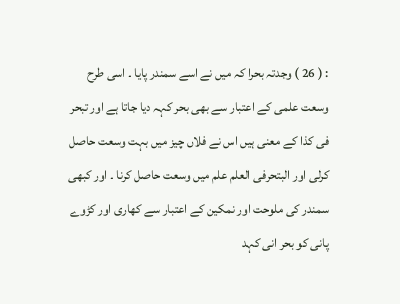: ( 26 ) وجدتہ بحرا کہ میں نے اسے سمندر پایا ۔ اسی طرح وسعت علمی کے اعتبار سے بھی بحر کہہ دیا جاتا ہے اور تبحر فی کذا کے معنی ہیں اس نے فلاں چیز میں بہت وسعت حاصل کرلی اور البتحرفی العلم علم میں وسعت حاصل کرنا ۔ اور کبھی سمندر کی ملوحت اور نمکین کے اعتبار سے کھاری اور کڑوے پانی کو بحر انی کہد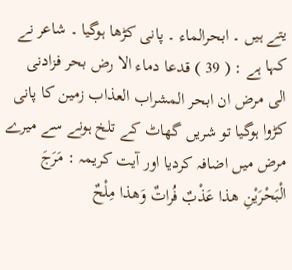یتے ہیں ۔ ابحرالماء ۔ پانی کڑھا ہوگیا ۔ شاعر نے کہا ہے : ( 39 ) قدعا دماء الا رض بحر فزادنی الی مرض ان ابحر المشراب العذاب زمین کا پانی کڑوا ہوگیا تو شریں گھاٹ کے تلخ ہونے سے میرے مرض میں اضافہ کردیا اور آیت کریمہ : مَرَجَ الْبَحْرَيْنِ هذا عَذْبٌ فُراتٌ وَهذا مِلْحٌ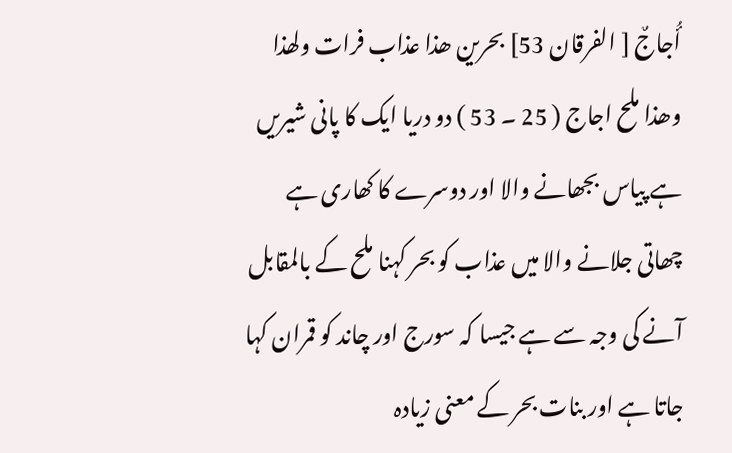أُجاجٌ [ الفرقان 53] بحرین ھذا عذاب فرات ولھذا وھذا ملح اجاج ( 25 ۔ 53 ) دو دریا ایک کا پانی شیریں ہے پیاس بجھانے والا اور دوسرے کا کھاری ہے چھاتی جلانے والا میں عذاب کو بحر کہنا ملح کے بالمقابل آنے کی وجہ سے ہے جیسا کہ سورج اور چاند کو قمران کہا جاتا ہے اور بنات بحر کے معنی زیادہ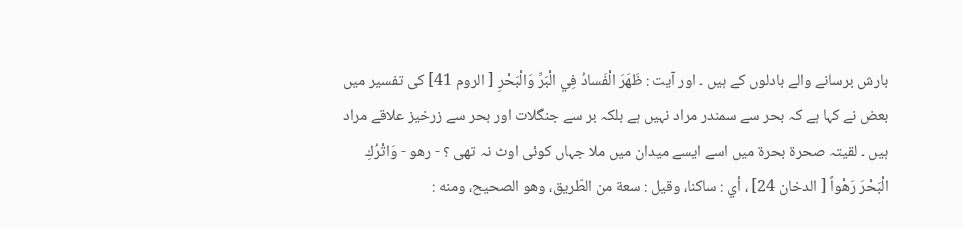بارش برسانے والے بادلوں کے ہیں ۔ اور آیت : ظَهَرَ الْفَسادُ فِي الْبَرِّ وَالْبَحْرِ [ الروم 41] کی تفسیر میں بعض نے کہا ہے کہ بحر سے سمندر مراد نہیں ہے بلکہ بر سے جنگلات اور بحر سے زرخیز علاقے مراد ہیں ۔ لقیتہ صحرۃ بحرۃ میں اسے ایسے میدان میں ملا جہاں کوئی اوٹ نہ تھی ؟ - رهو - وَاتْرُكِ الْبَحْرَ رَهْواً [ الدخان 24] ، أي : ساکنا، وقیل : سعة من الطّريق، وهو الصحیح، ومنه :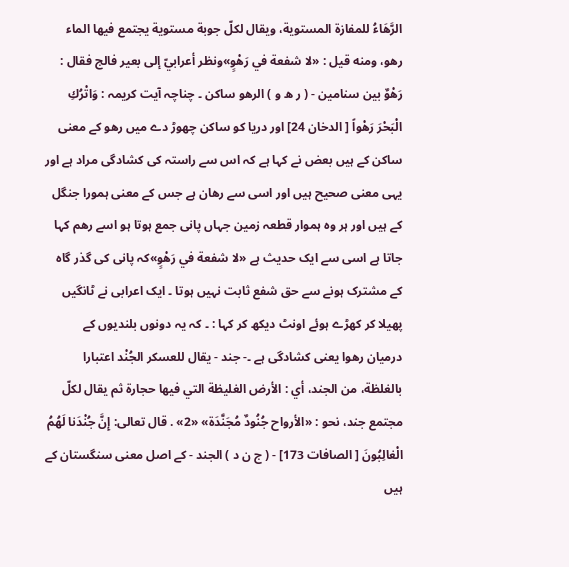الرَّهَاءُ للمفازة المستوية، ويقال لكلّ جوبة مستوية يجتمع فيها الماء رهو، ومنه قيل : «لا شفعة في رَهْوٍ»ونظر أعرابيّ إلى بعیر فالج فقال : رَهْوٌ بين سنامین - ( ر ھ و ) الرھو ساکن ۔ چناچہ آیت کریمہ : وَاتْرُكِ الْبَحْرَ رَهْواً [ الدخان 24] اور دریا کو ساکن چھوڑ دے میں رھو کے معنی ساکن کے ہیں بعض نے کہا ہے کہ اس سے راستہ کی کشادگی مراد ہے اور یہی معنی صحیح ہیں اور اسی سے رھان ہے جس کے معنی ہمورا جنگل کے ہیں اور ہر وہ ہموار قطعہ زمین جہاں پانی جمع ہوتا ہو اسے رھم کہا جاتا ہے اسی سے ایک حدیث ہے «لا شفعة في رَهْوٍ»کہ پانی کی گذر گاہ کے مشترک ہونے سے حق شفع ثابت نہیں ہوتا ۔ ایک اعرابی نے ٹانگیں پھیلا کر کھڑے ہوئے اونٹ دیکھ کر کہا : ۔ کہ یہ دونوں بلندیوں کے درمیان رھوا یعنی کشادگی ہے ۔- جند - يقال للعسکر الجُنْد اعتبارا بالغلظة، من الجند، أي : الأرض الغلیظة التي فيها حجارة ثم يقال لكلّ مجتمع جند، نحو : «الأرواح جُنُودٌ مُجَنَّدَة» «2» . قال تعالی: إِنَّ جُنْدَنا لَهُمُ الْغالِبُونَ [ الصافات 173] - ( ج ن د ) الجند - کے اصل معنی سنگستان کے ہیں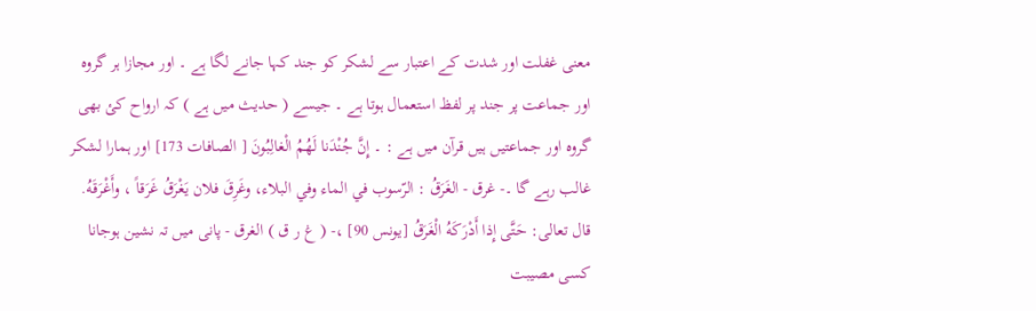معنی غفلت اور شدت کے اعتبار سے لشکر کو جند کہا جانے لگا ہے ۔ اور مجازا ہر گروہ اور جماعت پر جند پر لفظ استعمال ہوتا ہے ۔ جیسے ( حدیث میں ہے ) کہ ارواح کئ بھی گروہ اور جماعتیں ہیں قرآن میں ہے : ۔ إِنَّ جُنْدَنا لَهُمُ الْغالِبُونَ [ الصافات 173] اور ہمارا لشکر غالب رہے گا ۔- غرق - الغَرَقُ : الرّسوب في الماء وفي البلاء، وغَرِقَ فلان يَغْرَقُ غَرَقاً ، وأَغْرَقَهُ. قال تعالی: حَتَّى إِذا أَدْرَكَهُ الْغَرَقُ [يونس 90] ،- ( غ ر ق ) الغرق - پانی میں تہ نشین ہوجانا کسی مصیبت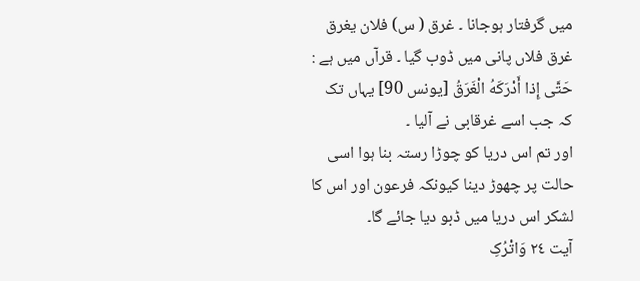میں گرفتار ہوجانا ۔ غرق ( س) فلان یغرق غرق فلاں پانی میں ڈوب گیا ۔ قرآں میں ہے : حَتَّى إِذا أَدْرَكَهُ الْغَرَقُ [يونس 90] یہاں تک کہ جب اسے غرقابی نے آلیا ۔
اور تم اس دریا کو چوڑا رستہ بنا ہوا اسی حالت پر چھوڑ دینا کیونکہ فرعون اور اس کا لشکر اس دریا میں ڈبو دیا جائے گا۔
آیت ٢٤ وَاتْرُکِ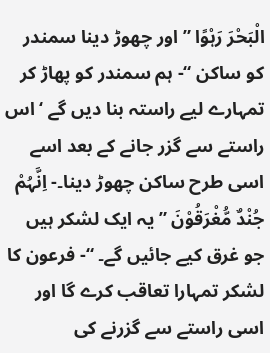الْبَحْرَ رَہْوًا ” اور چھوڑ دینا سمندر کو ساکن “- ہم سمندر کو پھاڑ کر تمہارے لیے راستہ بنا دیں گے ‘ اس راستے سے گزر جانے کے بعد اسے اسی طرح ساکن چھوڑ دینا۔- اِنَّہُمْ جُنْدٌ مُّغْرَقُوْنَ ” یہ ایک لشکر ہیں جو غرق کیے جائیں گے۔ “- فرعون کا لشکر تمہارا تعاقب کرے گا اور اسی راستے سے گزرنے کی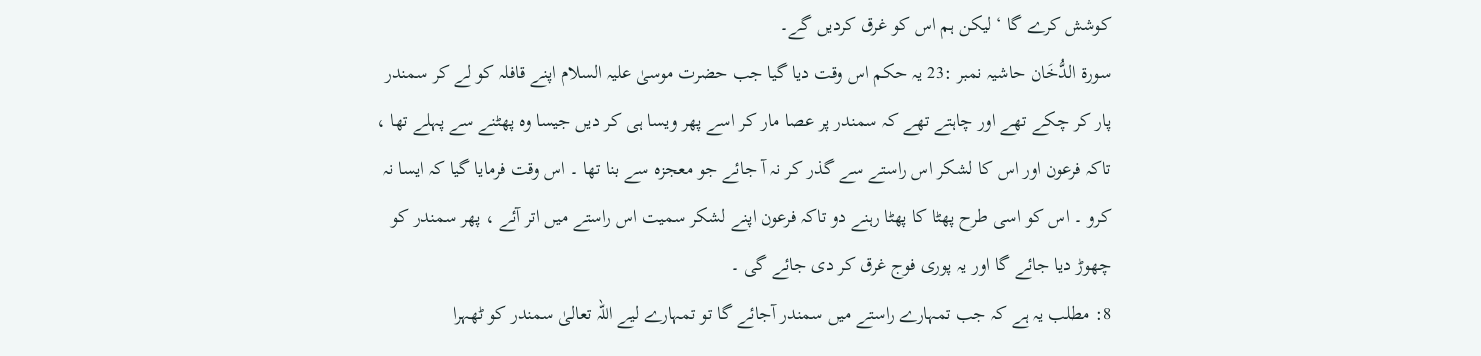کوشش کرے گا ‘ لیکن ہم اس کو غرق کردیں گے۔
سورة الدُّخَان حاشیہ نمبر :23 یہ حکم اس وقت دیا گیا جب حضرت موسیٰ علیہ السلام اپنے قافلہ کو لے کر سمندر پار کر چکے تھے اور چاہتے تھے کہ سمندر پر عصا مار کر اسے پھر ویسا ہی کر دیں جیسا وہ پھٹنے سے پہلے تھا ، تاکہ فرعون اور اس کا لشکر اس راستے سے گذر کر نہ آ جائے جو معجزہ سے بنا تھا ۔ اس وقت فرمایا گیا کہ ایسا نہ کرو ۔ اس کو اسی طرح پھٹا کا پھٹا رہنے دو تاکہ فرعون اپنے لشکر سمیت اس راستے میں اتر آئے ، پھر سمندر کو چھوڑ دیا جائے گا اور یہ پوری فوج غرق کر دی جائے گی ۔
8: مطلب یہ ہے کہ جب تمہارے راستے میں سمندر آجائے گا تو تمہارے لیے اللہ تعالیٰ سمندر کو ٹھہرا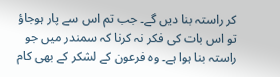کر راستہ بنا دیں گے۔ جب تم اس سے پار ہوجاؤ تو اس بات کی فکر نہ کرنا کہ سمندر میں جو راستہ بنا ہوا ہے۔ وہ فرعون کے لشکر کے بھی کام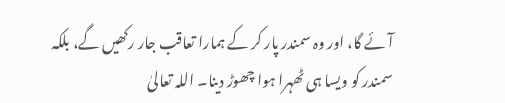آئے گا، اور وہ سمندر پار کر کے ہمارا تعاقب جار رکھیں گے، بلکہ سمندر کو ویسا ہی ٹھہرا ہوا چھوڑ دینا۔ اللہ تعالیٰ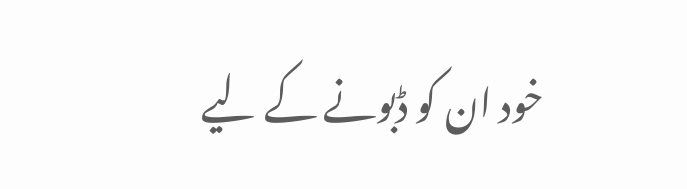خود ان کو ڈبونے کے لیے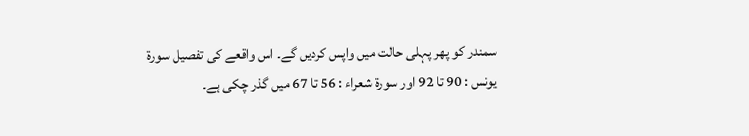سمندر کو پھر پہلی حالت میں واپس کردیں گے۔ اس واقعے کی تفصیل سورۃ یونس : 90 تا 92 اور سورۃ شعراء : 56 تا 67 میں گذر چکی ہے۔